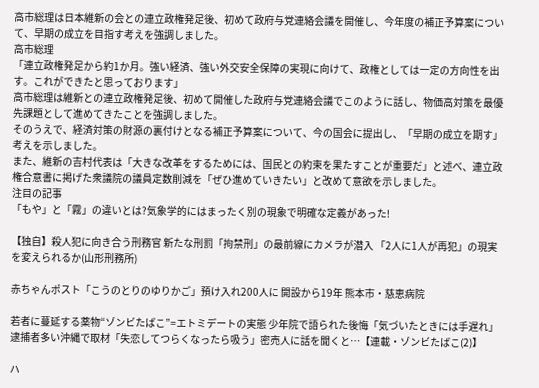高市総理は日本維新の会との連立政権発足後、初めて政府与党連絡会議を開催し、今年度の補正予算案について、早期の成立を目指す考えを強調しました。
高市総理
「連立政権発足から約1か月。強い経済、強い外交安全保障の実現に向けて、政権としては一定の方向性を出す。これができたと思っております」
高市総理は維新との連立政権発足後、初めて開催した政府与党連絡会議でこのように話し、物価高対策を最優先課題として進めてきたことを強調しました。
そのうえで、経済対策の財源の裏付けとなる補正予算案について、今の国会に提出し、「早期の成立を期す」考えを示しました。
また、維新の吉村代表は「大きな改革をするためには、国民との約束を果たすことが重要だ」と述べ、連立政権合意書に掲げた衆議院の議員定数削減を「ぜひ進めていきたい」と改めて意欲を示しました。
注目の記事
「もや」と「霧」の違いとは?気象学的にはまったく別の現象で明確な定義があった!

【独自】殺人犯に向き合う刑務官 新たな刑罰「拘禁刑」の最前線にカメラが潜入 「2人に1人が再犯」の現実を変えられるか(山形刑務所)

赤ちゃんポスト「こうのとりのゆりかご」預け入れ200人に 開設から19年 熊本市・慈恵病院

若者に蔓延する薬物“ゾンビたばこ”=エトミデートの実態 少年院で語られた後悔「気づいたときには手遅れ」逮捕者多い沖縄で取材「失恋してつらくなったら吸う」密売人に話を聞くと…【連載・ゾンビたばこ(2)】

ハ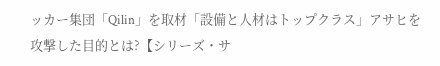ッカー集団「Qilin」を取材「設備と人材はトップクラス」アサヒを攻撃した目的とは?【シリーズ・サ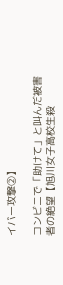イバー攻撃②】

コンビニで「助けて」と叫んだ被害者の絶望【旭川女子高校生殺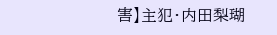害】主犯・内田梨瑚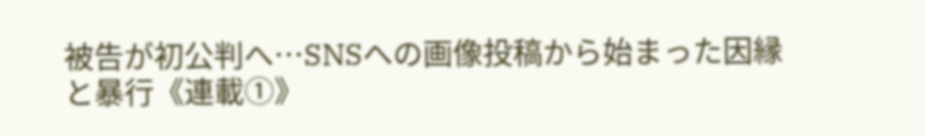被告が初公判へ…SNSへの画像投稿から始まった因縁と暴行《連載①》